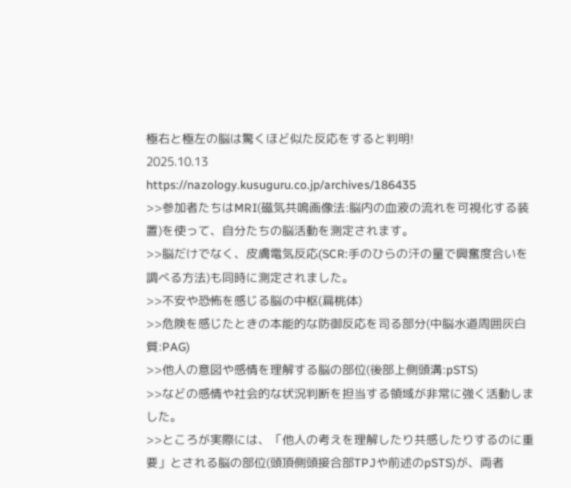極右と極左の脳は驚くほど似た反応をすると判明!
2025.10.13
https://nazology.kusuguru.co.jp/archives/186435
>>参加者たちはMRI(磁気共鳴画像法:脳内の血液の流れを可視化する装置)を使って、自分たちの脳活動を測定されます。
>>脳だけでなく、皮膚電気反応(SCR:手のひらの汗の量で興奮度合いを調べる方法)も同時に測定されました。
>>不安や恐怖を感じる脳の中枢(扁桃体)
>>危険を感じたときの本能的な防御反応を司る部分(中脳水道周囲灰白質:PAG)
>>他人の意図や感情を理解する脳の部位(後部上側頭溝:pSTS)
>>などの感情や社会的な状況判断を担当する領域が非常に強く活動しました。
>>ところが実際には、「他人の考えを理解したり共感したりするのに重要」とされる脳の部位(頭頂側頭接合部TPJや前述のpSTS)が、両者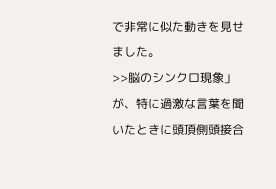で非常に似た動きを見せました。
>>脳のシンクロ現象」が、特に過激な言葉を聞いたときに頭頂側頭接合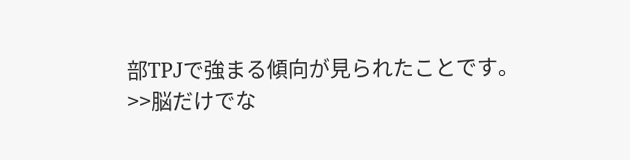部TPJで強まる傾向が見られたことです。
>>脳だけでな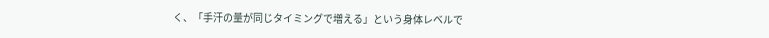く、「手汗の量が同じタイミングで増える」という身体レベルで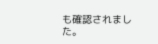も確認されました。